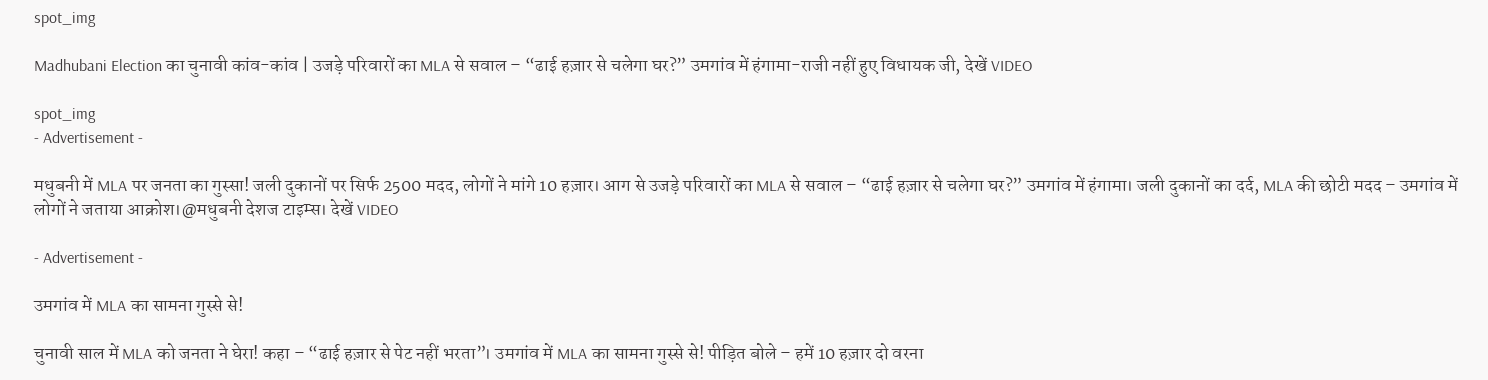spot_img

Madhubani Election का चुनावी कांव-कांव | उजड़े परिवारों का MLA से सवाल – “ढाई हज़ार से चलेगा घर?” उमगांव में हंगामा-राजी नहीं हुए विधायक जी, देखें VIDEO

spot_img
- Advertisement -

मधुबनी में MLA पर जनता का गुस्सा! जली दुकानों पर सिर्फ 2500 मदद, लोगों ने मांगे 10 हज़ार। आग से उजड़े परिवारों का MLA से सवाल – “ढाई हज़ार से चलेगा घर?” उमगांव में हंगामा। जली दुकानों का दर्द, MLA की छोटी मदद – उमगांव में लोगों ने जताया आक्रोश।@मधुबनी देशज टाइम्स। देखें VIDEO

- Advertisement -

उमगांव में MLA का सामना गुस्से से!

चुनावी साल में MLA को जनता ने घेरा! कहा – “ढाई हज़ार से पेट नहीं भरता”। उमगांव में MLA का सामना गुस्से से! पीड़ित बोले – हमें 10 हज़ार दो वरना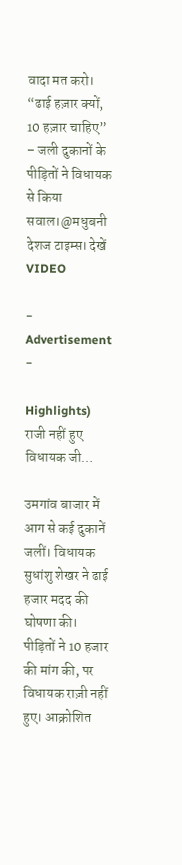वादा मत करो। “ढाई हज़ार क्यों, 10 हज़ार चाहिए” – जली दुकानों के पीड़ितों ने विधायक से किया सवाल।@मधुबनी देशज टाइम्स। देखें VIDEO

- Advertisement -

Highlights) राजी नहीं हुए विधायक जी…

उमगांव बाजार में आग से कई दुकानें जलीं। विधायक सुधांशु शेखर ने ढाई हजार मदद की घोषणा की। पीड़ितों ने 10 हजार की मांग की, पर विधायक राज़ी नहीं हुए। आक्रोशित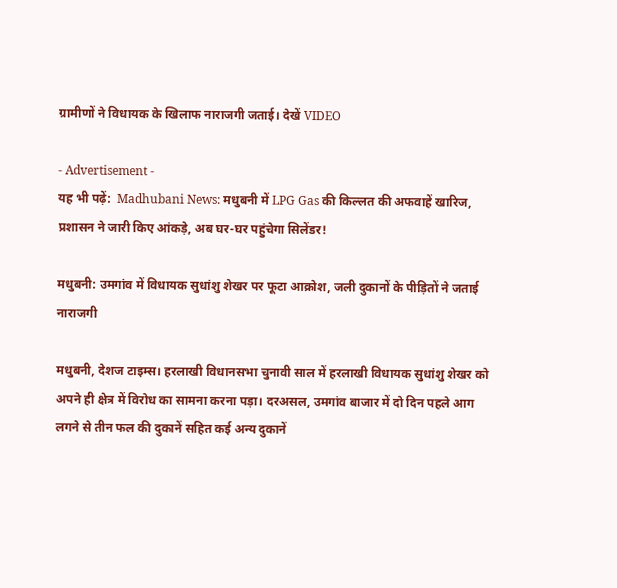ग्रामीणों ने विधायक के खिलाफ नाराजगी जताई। देखें VIDEO

- Advertisement -
यह भी पढ़ें:  Madhubani News: मधुबनी में LPG Gas की किल्लत की अफवाहें खारिज, प्रशासन ने जारी किए आंकड़े, अब घर-घर पहुंचेगा सिलेंडर!

मधुबनी: उमगांव में विधायक सुधांशु शेखर पर फूटा आक्रोश, जली दुकानों के पीड़ितों ने जताई नाराजगी

मधुबनी, देशज टाइम्स। हरलाखी विधानसभा चुनावी साल में हरलाखी विधायक सुधांशु शेखर को अपने ही क्षेत्र में विरोध का सामना करना पड़ा। दरअसल, उमगांव बाजार में दो दिन पहले आग लगने से तीन फल की दुकानें सहित कई अन्य दुकानें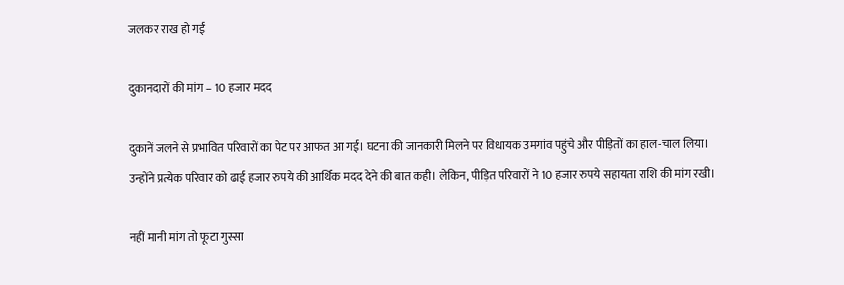जलकर राख हो गईं

दुकानदारों की मांग – 10 हजार मदद

दुकानें जलने से प्रभावित परिवारों का पेट पर आफत आ गई। घटना की जानकारी मिलने पर विधायक उमगांव पहुंचे और पीड़ितों का हाल-चाल लिया। उन्होंने प्रत्येक परिवार को ढाई हजार रुपये की आर्थिक मदद देने की बात कही। लेकिन, पीड़ित परिवारों ने 10 हजार रुपये सहायता राशि की मांग रखी।

नहीं मानी मांग तो फूटा गुस्सा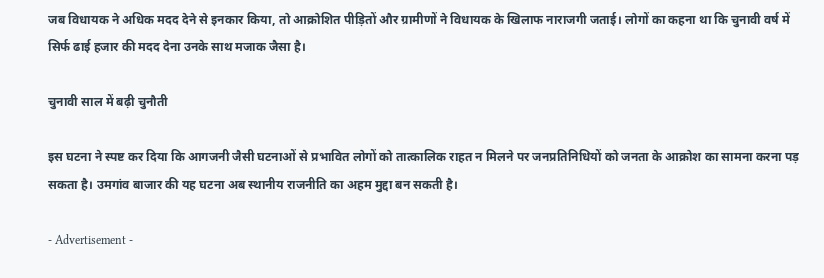जब विधायक ने अधिक मदद देने से इनकार किया, तो आक्रोशित पीड़ितों और ग्रामीणों ने विधायक के खिलाफ नाराजगी जताई। लोगों का कहना था कि चुनावी वर्ष में सिर्फ ढाई हजार की मदद देना उनके साथ मजाक जैसा है।

चुनावी साल में बढ़ी चुनौती

इस घटना ने स्पष्ट कर दिया कि आगजनी जैसी घटनाओं से प्रभावित लोगों को तात्कालिक राहत न मिलने पर जनप्रतिनिधियों को जनता के आक्रोश का सामना करना पड़ सकता है। उमगांव बाजार की यह घटना अब स्थानीय राजनीति का अहम मुद्दा बन सकती है।

- Advertisement -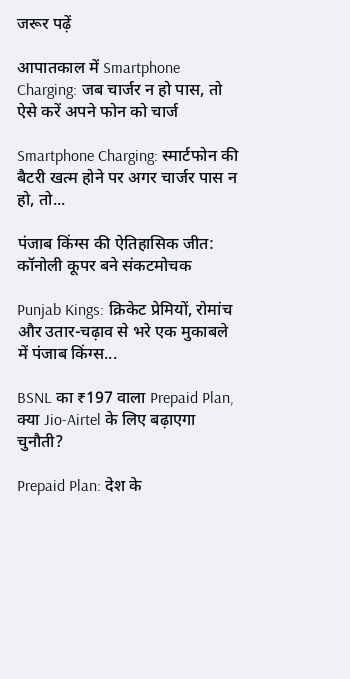जरूर पढ़ें

आपातकाल में Smartphone Charging: जब चार्जर न हो पास, तो ऐसे करें अपने फोन को चार्ज

Smartphone Charging: स्मार्टफोन की बैटरी खत्म होने पर अगर चार्जर पास न हो, तो...

पंजाब किंग्स की ऐतिहासिक जीत: कॉनोली कूपर बने संकटमोचक

Punjab Kings: क्रिकेट प्रेमियों, रोमांच और उतार-चढ़ाव से भरे एक मुकाबले में पंजाब किंग्स...

BSNL का ₹197 वाला Prepaid Plan, क्या Jio-Airtel के लिए बढ़ाएगा चुनौती?

Prepaid Plan: देश के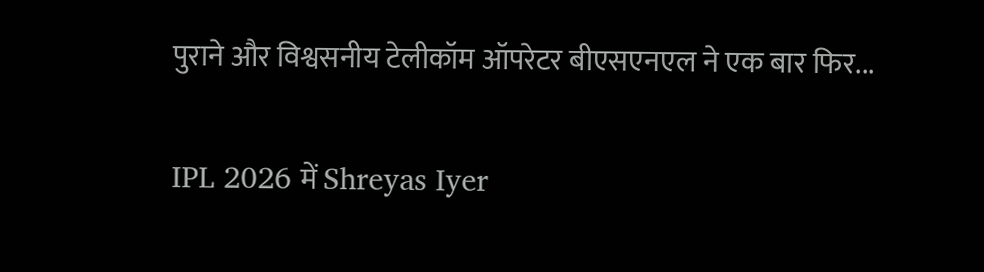पुराने और विश्वसनीय टेलीकॉम ऑपरेटर बीएसएनएल ने एक बार फिर...

IPL 2026 में Shreyas Iyer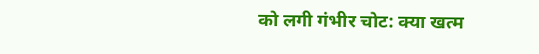को लगी गंभीर चोट: क्या खत्म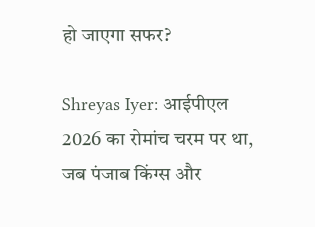हो जाएगा सफर?

Shreyas Iyer: आईपीएल 2026 का रोमांच चरम पर था, जब पंजाब किंग्स और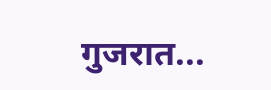गुजरात...